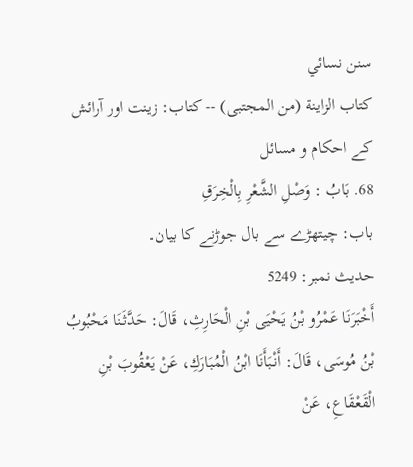سنن نسائي
كتاب الزاينة (من المجتبى) -- کتاب: زینت اور آرائش کے احکام و مسائل
68. بَابُ : وَصْلِ الشَّعْرِ بِالْخِرَقِ
باب: چیتھڑے سے بال جوڑنے کا بیان۔
حدیث نمبر: 5249
أَخْبَرَنَا عَمْرُو بْنُ يَحْيَى بْنِ الْحَارِثِ، قَالَ: حَدَّثَنَا مَحْبُوبُ بْنُ مُوسَى، قَالَ: أَنْبَأَنَا ابْنُ الْمُبَارَكِ، عَنْ يَعْقُوبَ بْنِ الْقَعْقَاعِ، عَنْ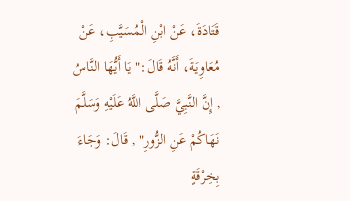قَتَادَةَ، عَنْ ابْنِ الْمُسَيَّبِ، عَنْ مُعَاوِيَةَ، أَنَّهُ قَالَ:" يَا أَيُّهَا النَّاسُ , إِنَّ النَّبِيَّ صَلَّى اللَّهُ عَلَيْهِ وَسَلَّمَ نَهَاكُمْ عَنِ الزُّورِ" , قَالَ: وَجَاءَ بِخِرْقَةٍ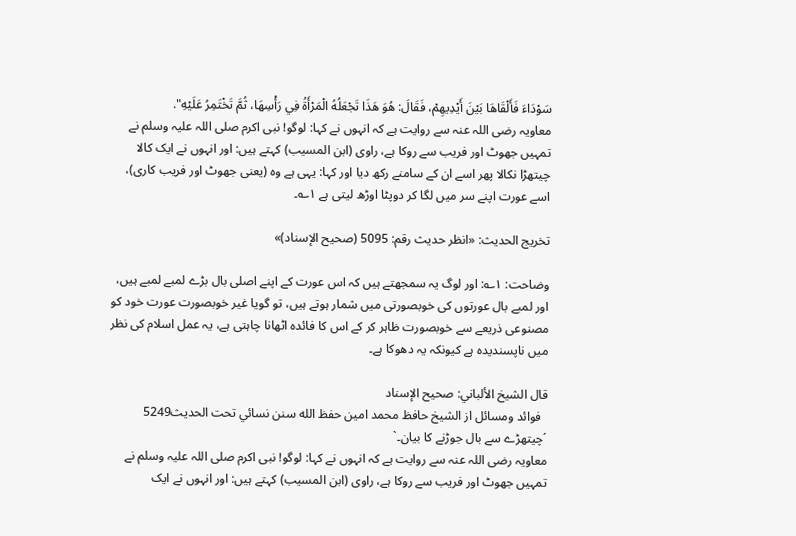سَوْدَاءَ فَأَلْقَاهَا بَيْنَ أَيْدِيهِمْ، فَقَالَ: هُوَ هَذَا تَجْعَلُهُ الْمَرْأَةُ فِي رَأْسِهَا، ثُمَّ تَخْتَمِرُ عَلَيْهِ".
معاویہ رضی اللہ عنہ سے روایت ہے کہ انہوں نے کہا: لوگو! نبی اکرم صلی اللہ علیہ وسلم نے تمہیں جھوٹ اور فریب سے روکا ہے، راوی (ابن المسیب) کہتے ہیں: اور انہوں نے ایک کالا چیتھڑا نکالا پھر اسے ان کے سامنے رکھ دیا اور کہا: یہی ہے وہ (یعنی جھوٹ اور فریب کاری)، اسے عورت اپنے سر میں لگا کر دوپٹا اوڑھ لیتی ہے ۱؎۔

تخریج الحدیث: «انظر حدیث رقم: 5095 (صحیح الإسناد)»

وضاحت: ۱؎: اور لوگ یہ سمجھتے ہیں کہ اس عورت کے اپنے اصلی بال بڑے لمبے لمبے ہیں، اور لمبے بال عورتوں کی خوبصورتی میں شمار ہوتے ہیں، تو گویا غیر خوبصورت عورت خود کو مصنوعی ذریعے سے خوبصورت ظاہر کر کے اس کا فائدہ اٹھانا چاہتی ہے، یہ عمل اسلام کی نظر میں ناپسندیدہ ہے کیونکہ یہ دھوکا ہے۔

قال الشيخ الألباني: صحيح الإسناد
  فوائد ومسائل از الشيخ حافظ محمد امين حفظ الله سنن نسائي تحت الحديث5249
´چیتھڑے سے بال جوڑنے کا بیان۔`
معاویہ رضی اللہ عنہ سے روایت ہے کہ انہوں نے کہا: لوگو! نبی اکرم صلی اللہ علیہ وسلم نے تمہیں جھوٹ اور فریب سے روکا ہے، راوی (ابن المسیب) کہتے ہیں: اور انہوں نے ایک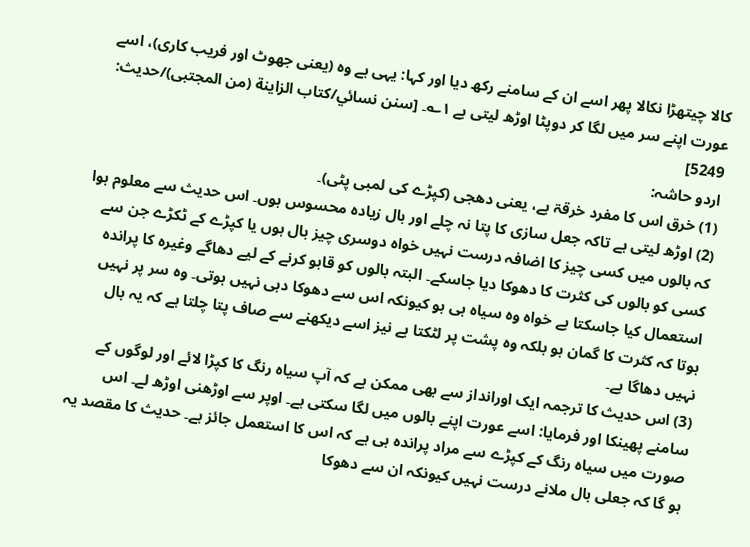کالا چیتھڑا نکالا پھر اسے ان کے سامنے رکھ دیا اور کہا: یہی ہے وہ (یعنی جھوٹ اور فریب کاری)، اسے عورت اپنے سر میں لگا کر دوپٹا اوڑھ لیتی ہے ۱؎۔ [سنن نسائي/كتاب الزاينة (من المجتبى)/حدیث: 5249]
اردو حاشہ:
(1) خرق اس کا مفرد خرقۃ ہے، یعنی دھجی (کپڑے کی لمبی پٹی)۔
(2) اوڑھ لیتی ہے تاکہ جعل سازی کا پتا نہ چلے اور بال زیادہ محسوس ہوں۔ اس حدیث سے معلوم ہوا کہ بالوں میں کسی چیز کا اضافہ درست نہیں خواہ دوسری چیز بال ہوں یا کپڑے کے ٹکڑے جن سے کسی کو بالوں کی کثرت کا دھوکا دیا جاسکے۔ البتہ بالوں کو قابو کرنے کے لیے دھاگے وغیرہ کا پراندہ استعمال کیا جاسکتا ہے خواہ وہ سیاہ ہی ہو کیونکہ اس سے دھوکا دہی نہیں ہوتی۔ وہ سر پر نہیں ہوتا کہ کثرت کا گمان ہو بلکہ وہ پشت پر لٹکتا ہے نیز اسے دیکھنے سے صاف پتا چلتا ہے کہ یہ بال نہیں دھاگا ہے۔
(3) اس حدیث کا ترجمہ ایک اورانداز سے بھی ممکن ہے کہ آپ سیاہ رنگ کا کپڑا لائے اور لوگوں کے سامنے پھینکا اور فرمایا: اسے عورت اپنے بالوں میں لگا سکتی ہے۔ اوپر سے اوڑھنی اوڑھ لے۔ اس صورت میں سیاہ رنگ کے کپڑے سے مراد پراندہ ہی ہے کہ اس کا استعمل جائز ہے۔ حدیث کا مقصد یہ ہو گا کہ جعلی بال ملانے درست نہیں کیونکہ ان سے دھوکا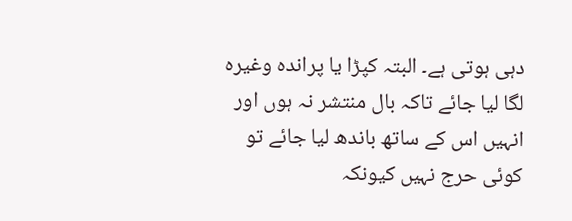دہی ہوتی ہے۔ البتہ کپڑا یا پراندہ وغیرہ لگا لیا جائے تاکہ بال منتشر نہ ہوں اور انہیں اس کے ساتھ باندھ لیا جائے تو کوئی حرج نہیں کیونکہ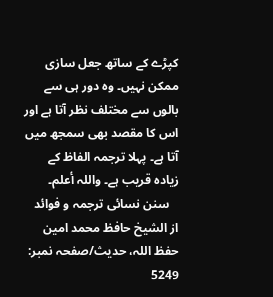کپڑے کے ساتھ جعل سازی ممکن نہیں۔ وہ دور ہی سے بالوں سے مختلف نظر آتا ہے اور اس کا مقصد بھی سمجھ میں آتا ہے۔ پہلا ترجمہ الفاظ کے زیادہ قریب ہے۔ واللہ أعلم۔
   سنن نسائی ترجمہ و فوائد از الشیخ حافظ محمد امین حفظ اللہ، حدیث/صفحہ نمبر: 5249